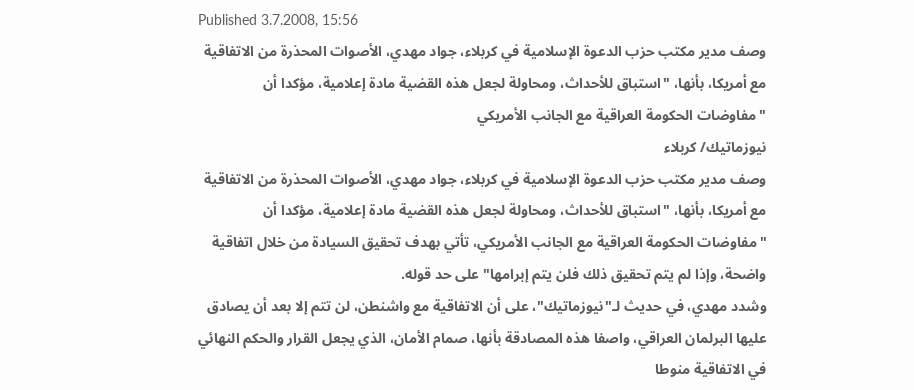Published 3.7.2008, 15:56
وصف مدير مكتب حزب الدعوة الإسلامية في كربلاء، جواد مهدي، الأصوات المحذرة من الاتفاقية مع أمريكا، بأنها، "استباق للأحداث، ومحاولة لجعل هذه القضية مادة إعلامية، مؤكدا أن "مفاوضات الحكومة العراقية مع الجانب الأمريكي
نيوزماتيك/ كربلاء
وصف مدير مكتب حزب الدعوة الإسلامية في كربلاء، جواد مهدي، الأصوات المحذرة من الاتفاقية مع أمريكا، بأنها، "استباق للأحداث، ومحاولة لجعل هذه القضية مادة إعلامية، مؤكدا أن "مفاوضات الحكومة العراقية مع الجانب الأمريكي، تأتي بهدف تحقيق السيادة من خلال اتفاقية واضحة، وإذا لم يتم تحقيق ذلك فلن يتم إبرامها" على حد قوله.
وشدد مهدي، في حديث لـ"نيوزماتيك"، على أن الاتفاقية مع واشنطن، لن تتم إلا بعد أن يصادق عليها البرلمان العراقي، واصفا هذه المصادقة بأنها، صمام الأمان، الذي يجعل القرار والحكم النهائي في الاتفاقية منوطا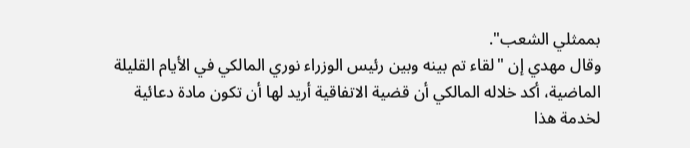بممثلي الشعب".
وقال مهدي إن "لقاء تم بينه وبين رئيس الوزراء نوري المالكي في الأيام القليلة الماضية، أكد خلاله المالكي أن قضية الاتفاقية أريد لها أن تكون مادة دعائية لخدمة هذا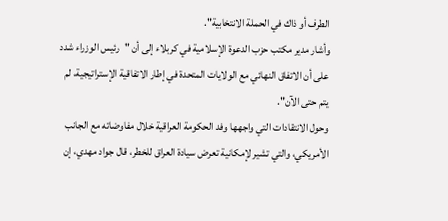الطرف أو ذاك في الحملة الانتخابية".
وأشار مدير مكتب حزب الدعوة الإسلامية في كربلاء إلى أن "رئيس الوزراء شدد على أن الاتفاق النهائي مع الولايات المتحدة في إطار الاتفاقية الإستراتيجية، لم يتم حتى الآن".
وحول الانتقادات التي واجهها وفد الحكومة العراقية خلال مفاوضاته مع الجانب الأمريكي، والتي تشير لإمكانية تعرض سيادة العراق للخطر، قال جواد مهدي، إن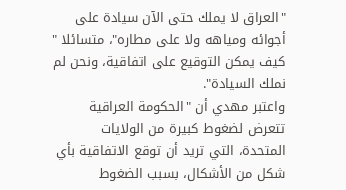"العراق لا يملك حتى الآن سيادة على أجوائه ومياهه ولا على مطاره"، متسائلا " كيف يمكن التوقيع على اتفاقية، ونحن لم نملك السيادة".
واعتبر مهدي أن "الحكومة العراقية تتعرض لضغوط كبيرة من الولايات المتحدة، التي تريد أن توقع الاتفاقية بأي شكل من الأشكال، بسبب الضغوط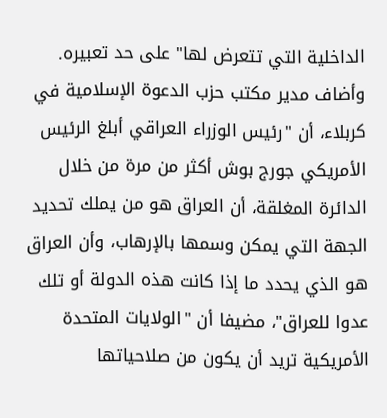الداخلية التي تتعرض لها" على حد تعبيره.
وأضاف مدير مكتب حزب الدعوة الإسلامية في كربلاء، أن "رئيس الوزراء العراقي أبلغ الرئيس الأمريكي جورج بوش أكثر من مرة من خلال الدائرة المغلقة، أن العراق هو من يملك تحديد الجهة التي يمكن وسمها بالإرهاب، وأن العراق هو الذي يحدد ما إذا كانت هذه الدولة أو تلك عدوا للعراق"، مضيفا أن "الولايات المتحدة الأمريكية تريد أن يكون من صلاحياتها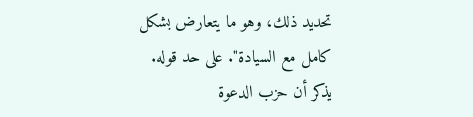تحديد ذلك، وهو ما يتعارض بشكل كامل مع السيادة". على حد قوله.
يذكر أن حزب الدعوة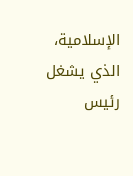الإسلامية، الذي يشغل رئيس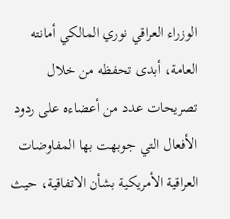الوزراء العراقي نوري المالكي أمانته العامة، أبدى تحفظه من خلال تصريحات عدد من أعضاءه على ردود الأفعال التي جوبهت بها المفاوضات العراقية الأمريكية بشأن الاتفاقية، حيث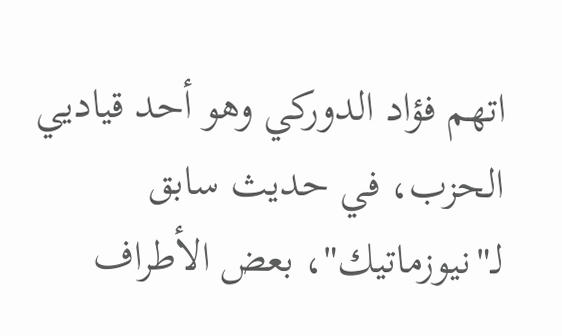اتهم فؤاد الدوركي وهو أحد قياديي الحزب، في حديث سابق لـ"نيوزماتيك"، بعض الأطراف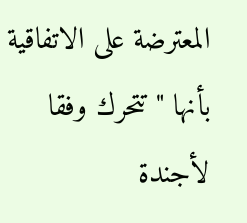المعترضة على الاتفاقية بأنها "تتحرك وفقا لأجندة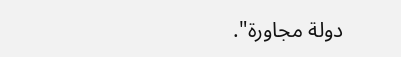دولة مجاورة".